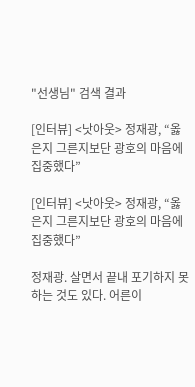"선생님" 검색 결과

[인터뷰] <낫아웃> 정재광, “옳은지 그른지보단 광호의 마음에 집중했다”

[인터뷰] <낫아웃> 정재광, “옳은지 그른지보단 광호의 마음에 집중했다”

정재광. 살면서 끝내 포기하지 못하는 것도 있다. 어른이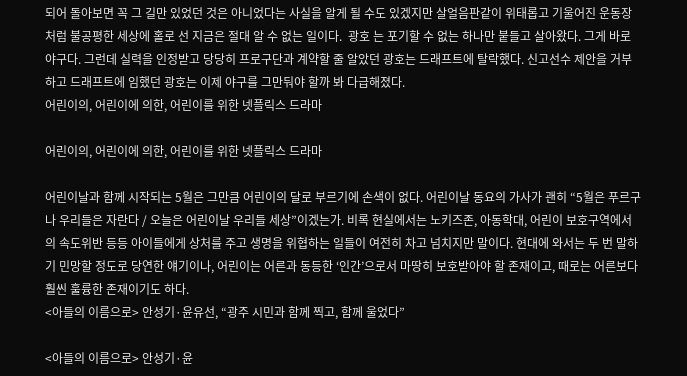되어 돌아보면 꼭 그 길만 있었던 것은 아니었다는 사실을 알게 될 수도 있겠지만 살얼음판같이 위태롭고 기울어진 운동장처럼 불공평한 세상에 홀로 선 지금은 절대 알 수 없는 일이다.  광호 는 포기할 수 없는 하나만 붙들고 살아왔다. 그게 바로 야구다. 그런데 실력을 인정받고 당당히 프로구단과 계약할 줄 알았던 광호는 드래프트에 탈락했다. 신고선수 제안을 거부하고 드래프트에 임했던 광호는 이제 야구를 그만둬야 할까 봐 다급해졌다.
어린이의, 어린이에 의한, 어린이를 위한 넷플릭스 드라마

어린이의, 어린이에 의한, 어린이를 위한 넷플릭스 드라마

어린이날과 함께 시작되는 5월은 그만큼 어린이의 달로 부르기에 손색이 없다. 어린이날 동요의 가사가 괜히 “5월은 푸르구나 우리들은 자란다 / 오늘은 어린이날 우리들 세상”이겠는가. 비록 현실에서는 노키즈존, 아동학대, 어린이 보호구역에서의 속도위반 등등 아이들에게 상처를 주고 생명을 위협하는 일들이 여전히 차고 넘치지만 말이다. 현대에 와서는 두 번 말하기 민망할 정도로 당연한 얘기이나, 어린이는 어른과 동등한 ‘인간’으로서 마땅히 보호받아야 할 존재이고, 때로는 어른보다 훨씬 훌륭한 존재이기도 하다.
<아들의 이름으로> 안성기·윤유선, “광주 시민과 함께 찍고, 함께 울었다”

<아들의 이름으로> 안성기·윤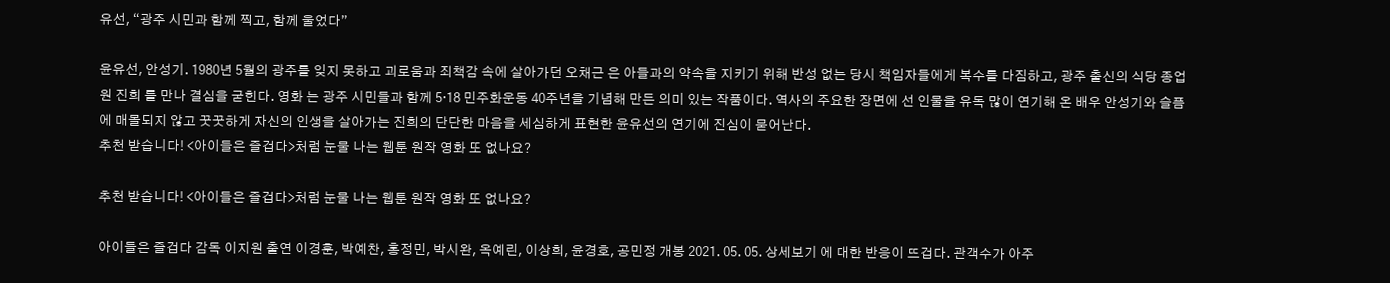유선, “광주 시민과 함께 찍고, 함께 울었다”

윤유선, 안성기. 1980년 5월의 광주를 잊지 못하고 괴로움과 죄책감 속에 살아가던 오채근 은 아들과의 약속을 지키기 위해 반성 없는 당시 책임자들에게 복수를 다짐하고, 광주 출신의 식당 종업원 진희 를 만나 결심을 굳힌다. 영화 는 광주 시민들과 함께 5·18 민주화운동 40주년을 기념해 만든 의미 있는 작품이다. 역사의 주요한 장면에 선 인물을 유독 많이 연기해 온 배우 안성기와 슬픔에 매몰되지 않고 꿋꿋하게 자신의 인생을 살아가는 진희의 단단한 마음을 세심하게 표현한 윤유선의 연기에 진심이 묻어난다.
추천 받습니다! <아이들은 즐겁다>처럼 눈물 나는 웹툰 원작 영화 또 없나요?

추천 받습니다! <아이들은 즐겁다>처럼 눈물 나는 웹툰 원작 영화 또 없나요?

아이들은 즐겁다 감독 이지원 출연 이경훈, 박예찬, 홍정민, 박시완, 옥예린, 이상희, 윤경호, 공민정 개봉 2021. 05. 05. 상세보기 에 대한 반응이 뜨겁다. 관객수가 아주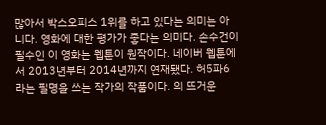많아서 박스오피스 1위를 하고 있다는 의미는 아니다. 영화에 대한 평가가 좋다는 의미다. 손수건이 필수인 이 영화는 웹툰이 원작이다. 네이버 웹툰에서 2013년부터 2014년까지 연재됐다. 허5파6라는 필명을 쓰는 작가의 작품이다. 의 뜨거운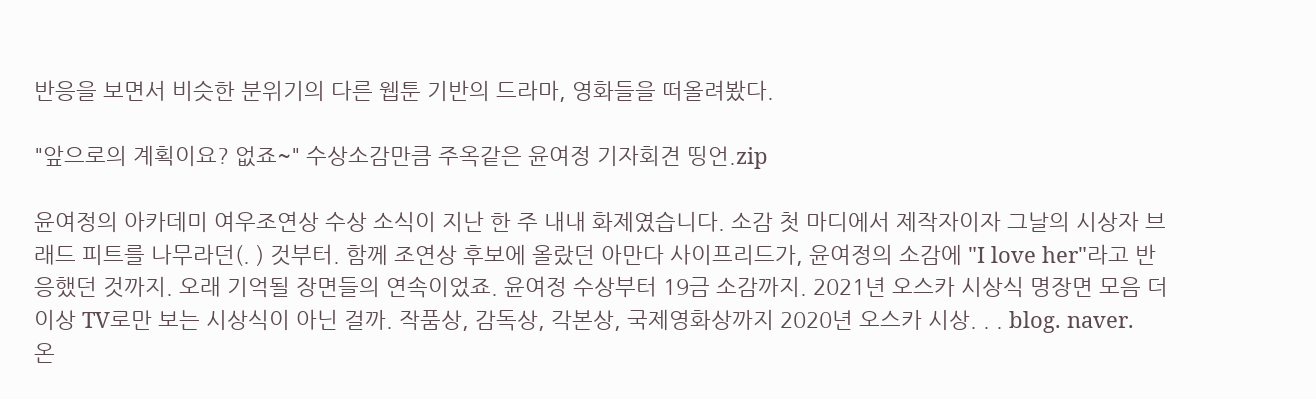반응을 보면서 비슷한 분위기의 다른 웹툰 기반의 드라마, 영화들을 떠올려봤다.

"앞으로의 계획이요? 없죠~" 수상소감만큼 주옥같은 윤여정 기자회견 띵언.zip

윤여정의 아카데미 여우조연상 수상 소식이 지난 한 주 내내 화제였습니다. 소감 첫 마디에서 제작자이자 그날의 시상자 브래드 피트를 나무라던(. ) 것부터. 함께 조연상 후보에 올랐던 아만다 사이프리드가, 윤여정의 소감에 "I love her"라고 반응했던 것까지. 오래 기억될 장면들의 연속이었죠. 윤여정 수상부터 19금 소감까지. 2021년 오스카 시상식 명장면 모음 더 이상 TV로만 보는 시상식이 아닌 걸까. 작품상, 감독상, 각본상, 국제영화상까지 2020년 오스카 시상. . . blog. naver.
온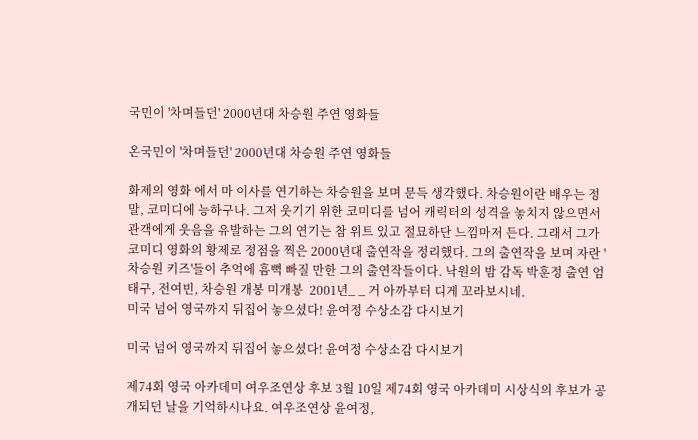국민이 '차며들던' 2000년대 차승원 주연 영화들

온국민이 '차며들던' 2000년대 차승원 주연 영화들

화제의 영화 에서 마 이사를 연기하는 차승원을 보며 문득 생각했다. 차승원이란 배우는 정말, 코미디에 능하구나. 그저 웃기기 위한 코미디를 넘어 캐릭터의 성격을 놓치지 않으면서 관객에게 웃음을 유발하는 그의 연기는 참 위트 있고 절묘하단 느낌마저 든다. 그래서 그가 코미디 영화의 황제로 정점을 찍은 2000년대 출연작을 정리했다. 그의 출연작을 보며 자란 '차승원 키즈'들이 추억에 흠뻑 빠질 만한 그의 출연작들이다. 낙원의 밤 감독 박훈정 출연 엄태구, 전여빈, 차승원 개봉 미개봉  2001년_ _ 거 아까부터 디게 꼬라보시네.
미국 넘어 영국까지 뒤집어 놓으셨다! 윤여정 수상소감 다시보기

미국 넘어 영국까지 뒤집어 놓으셨다! 윤여정 수상소감 다시보기

제74회 영국 아카데미 여우조연상 후보 3월 10일 제74회 영국 아카데미 시상식의 후보가 공개되던 날을 기억하시나요. 여우조연상 윤여정,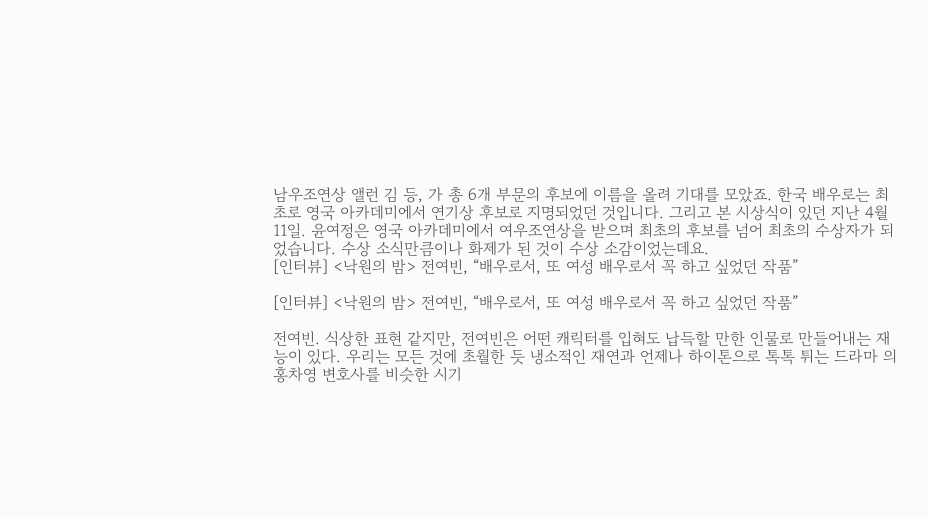남우조연상 앨런 김 등, 가 총 6개 부문의 후보에 이름을 올려 기대를 모았죠. 한국 배우로는 최초로 영국 아카데미에서 연기상 후보로 지명되었던 것입니다. 그리고 본 시상식이 있던 지난 4월 11일. 윤여정은 영국 아카데미에서 여우조연상을 받으며 최초의 후보를 넘어 최초의 수상자가 되었습니다. 수상 소식만큼이나 화제가 된 것이 수상 소감이었는데요.
[인터뷰] <낙원의 밤> 전여빈, “배우로서, 또 여성 배우로서 꼭 하고 싶었던 작품”

[인터뷰] <낙원의 밤> 전여빈, “배우로서, 또 여성 배우로서 꼭 하고 싶었던 작품”

전여빈. 식상한 표현 같지만, 전여빈은 어떤 캐릭터를 입혀도 납득할 만한 인물로 만들어내는 재능이 있다. 우리는 모든 것에 초월한 듯 냉소적인 재연과 언제나 하이톤으로 톡톡 튀는 드라마 의 홍차영 변호사를 비슷한 시기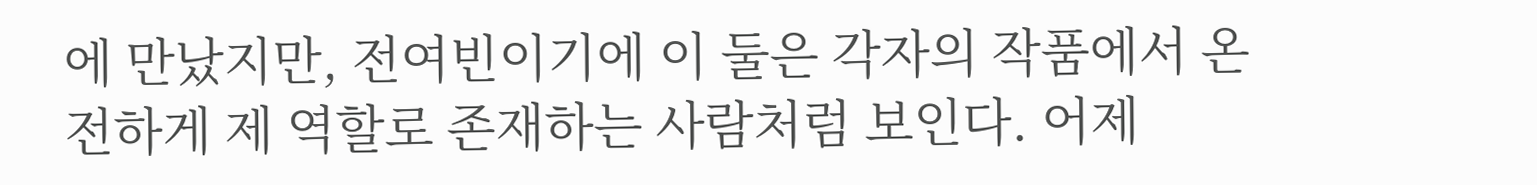에 만났지만, 전여빈이기에 이 둘은 각자의 작품에서 온전하게 제 역할로 존재하는 사람처럼 보인다. 어제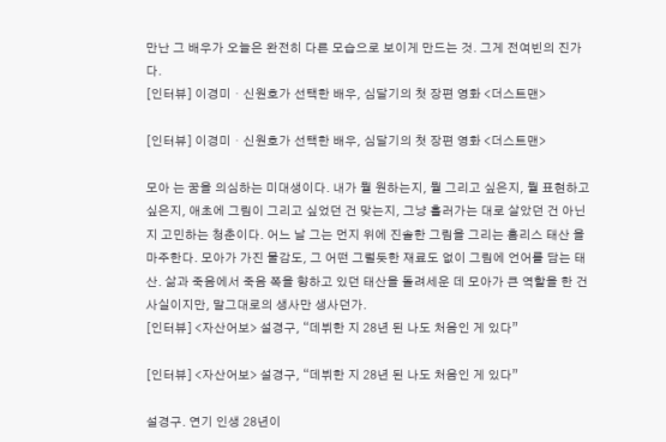만난 그 배우가 오늘은 완전히 다른 모습으로 보이게 만드는 것. 그게 전여빈의 진가다.
[인터뷰] 이경미・신원호가 선택한 배우, 심달기의 첫 장편 영화 <더스트맨>

[인터뷰] 이경미・신원호가 선택한 배우, 심달기의 첫 장편 영화 <더스트맨>

모아 는 꿈을 의심하는 미대생이다. 내가 뭘 원하는지, 뭘 그리고 싶은지, 뭘 표현하고 싶은지, 애초에 그림이 그리고 싶었던 건 맞는지, 그냥 흘러가는 대로 살았던 건 아닌지 고민하는 청춘이다. 어느 날 그는 먼지 위에 진솔한 그림을 그리는 홈리스 태산 을 마주한다. 모아가 가진 물감도, 그 어떤 그럴듯한 재료도 없이 그림에 언어를 담는 태산. 삶과 죽음에서 죽음 쪽을 향하고 있던 태산을 돌려세운 데 모아가 큰 역할을 한 건 사실이지만, 말그대로의 생사만 생사던가.
[인터뷰] <자산어보> 설경구, “데뷔한 지 28년 된 나도 처음인 게 있다”

[인터뷰] <자산어보> 설경구, “데뷔한 지 28년 된 나도 처음인 게 있다”

설경구. 연기 인생 28년이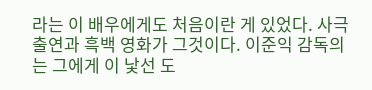라는 이 배우에게도 처음이란 게 있었다. 사극 출연과 흑백 영화가 그것이다. 이준익 감독의 는 그에게 이 낯선 도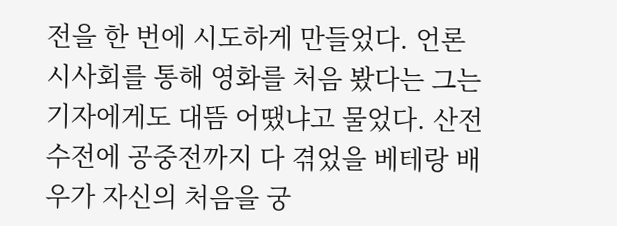전을 한 번에 시도하게 만들었다. 언론시사회를 통해 영화를 처음 봤다는 그는 기자에게도 대뜸 어땠냐고 물었다. 산전수전에 공중전까지 다 겪었을 베테랑 배우가 자신의 처음을 궁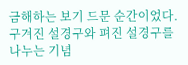금해하는 보기 드문 순간이었다.  구겨진 설경구와 펴진 설경구를 나누는 기념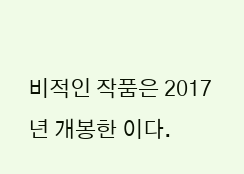비적인 작품은 2017년 개봉한 이다.